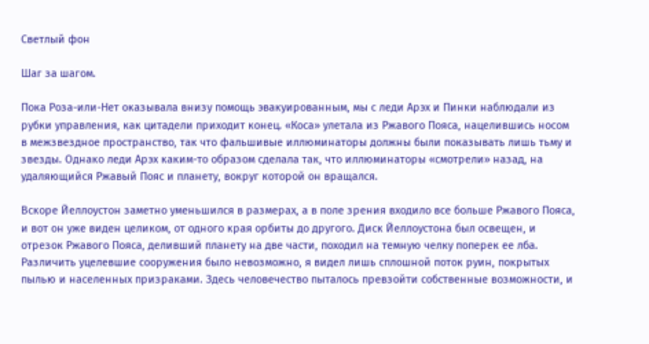Светлый фон

Шаг за шагом.

Пока Роза-или-Нет оказывала внизу помощь эвакуированным, мы с леди Арэх и Пинки наблюдали из рубки управления, как цитадели приходит конец. «Коса» улетала из Ржавого Пояса, нацелившись носом в межзвездное пространство, так что фальшивые иллюминаторы должны были показывать лишь тьму и звезды. Однако леди Арэх каким-то образом сделала так, что иллюминаторы «смотрели» назад, на удаляющийся Ржавый Пояс и планету, вокруг которой он вращался.

Вскоре Йеллоустон заметно уменьшился в размерах, а в поле зрения входило все больше Ржавого Пояса, и вот он уже виден целиком, от одного края орбиты до другого. Диск Йеллоустона был освещен, и отрезок Ржавого Пояса, деливший планету на две части, походил на темную челку поперек ее лба. Различить уцелевшие сооружения было невозможно, я видел лишь сплошной поток руин, покрытых пылью и населенных призраками. Здесь человечество пыталось превзойти собственные возможности, и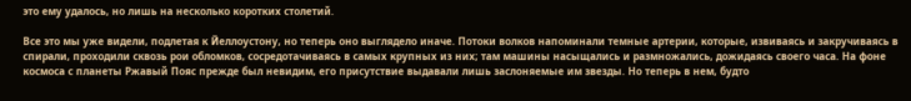это ему удалось, но лишь на несколько коротких столетий.

Все это мы уже видели, подлетая к Йеллоустону, но теперь оно выглядело иначе. Потоки волков напоминали темные артерии, которые, извиваясь и закручиваясь в спирали, проходили сквозь рои обломков, сосредотачиваясь в самых крупных из них; там машины насыщались и размножались, дожидаясь своего часа. На фоне космоса с планеты Ржавый Пояс прежде был невидим, его присутствие выдавали лишь заслоняемые им звезды. Но теперь в нем, будто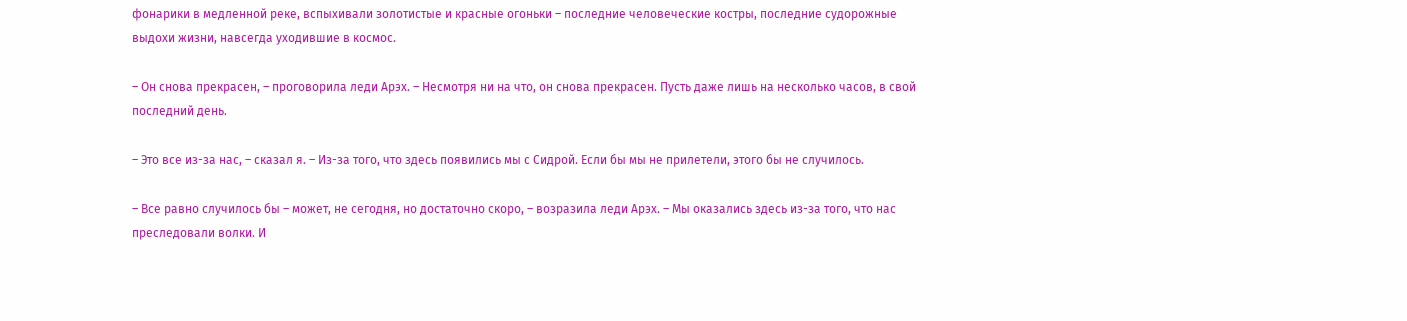фонарики в медленной реке, вспыхивали золотистые и красные огоньки – последние человеческие костры, последние судорожные выдохи жизни, навсегда уходившие в космос.

– Он снова прекрасен, – проговорила леди Арэх. – Несмотря ни на что, он снова прекрасен. Пусть даже лишь на несколько часов, в свой последний день.

– Это все из-за нас, – сказал я. – Из-за того, что здесь появились мы с Сидрой. Если бы мы не прилетели, этого бы не случилось.

– Все равно случилось бы – может, не сегодня, но достаточно скоро, – возразила леди Арэх. – Мы оказались здесь из-за того, что нас преследовали волки. И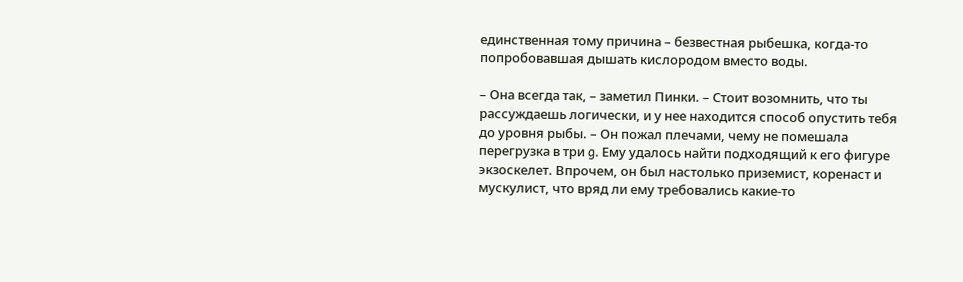единственная тому причина – безвестная рыбешка, когда-то попробовавшая дышать кислородом вместо воды.

– Она всегда так, – заметил Пинки. – Стоит возомнить, что ты рассуждаешь логически, и у нее находится способ опустить тебя до уровня рыбы. – Он пожал плечами, чему не помешала перегрузка в три g. Ему удалось найти подходящий к его фигуре экзоскелет. Впрочем, он был настолько приземист, коренаст и мускулист, что вряд ли ему требовались какие-то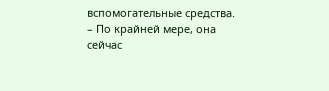вспомогательные средства. – По крайней мере, она сейчас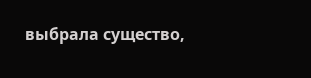выбрала существо,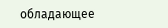обладающее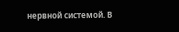нервной системой. В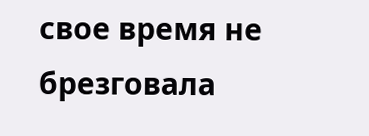свое время не брезговала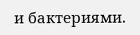и бактериями.